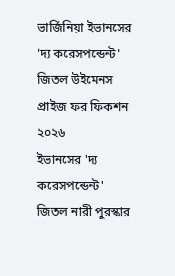ভার্জিনিয়া ইভানসের 'দ্য করেসপন্ডেন্ট' জিতল উইমেনস প্রাইজ ফর ফিকশন ২০২৬
ইভানসের 'দ্য করেসপন্ডেন্ট' জিতল নারী পুরস্কার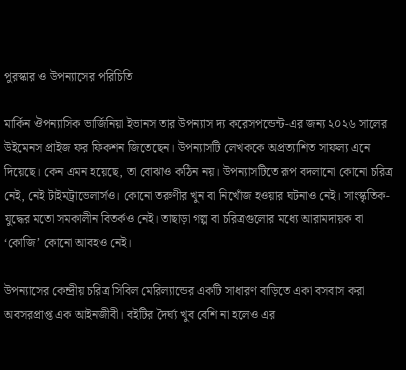পুরস্কার ও উপন্যাসের পরিচিতি

মার্কিন ঔপন্যাসিক ভার্জিনিয়া ইভানস তার উপন্যাস দ্য করেসপন্ডেন্ট-এর জন্য ২০২৬ সালের উইমেনস প্রাইজ ফর ফিকশন জিতেছেন। উপন্যাসটি লেখককে অপ্রত্যাশিত সাফল্য এনে দিয়েছে। কেন এমন হয়েছে, তা বোঝাও কঠিন নয়। উপন্যাসটিতে রূপ বদলানো কোনো চরিত্র নেই, নেই টাইমট্রাভেলার্সও। কোনো তরুণীর খুন বা নিখোঁজ হওয়ার ঘটনাও নেই। সাংস্কৃতিক-যুদ্ধের মতো সমকালীন বিতর্কও নেই। তাছাড়া গল্প বা চরিত্রগুলোর মধ্যে আরামদায়ক বা ‘কোজি’ কোনো আবহও নেই।

উপন্যাসের কেন্দ্রীয় চরিত্র সিবিল মেরিল্যান্ডের একটি সাধারণ বাড়িতে একা বসবাস করা অবসরপ্রাপ্ত এক আইনজীবী। বইটির দৈর্ঘ্য খুব বেশি না হলেও এর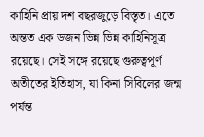কাহিনি প্রায় দশ বছরজুড়ে বিস্তৃত। এতে অন্তত এক ডজন ভিন্ন ভিন্ন কাহিনিসূত্র রয়েছে। সেই সঙ্গে রয়েছে গুরুত্বপূর্ণ অতীতের ইতিহাস, যা কিনা সিবিলের জন্ম পর্যন্ত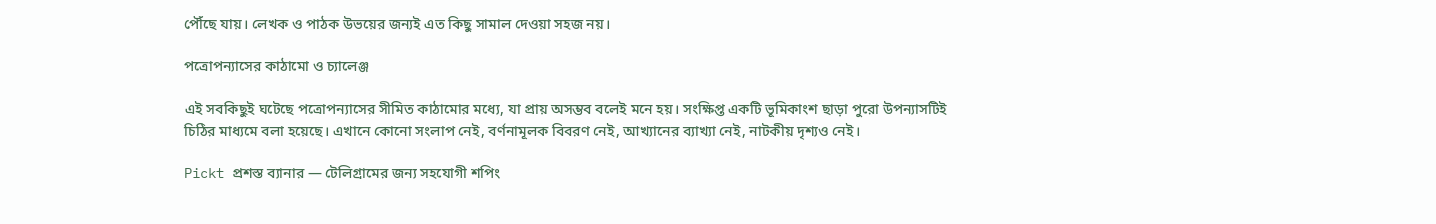পৌঁছে যায়। লেখক ও পাঠক উভয়ের জন্যই এত কিছু সামাল দেওয়া সহজ নয়।

পত্রোপন্যাসের কাঠামো ও চ্যালেঞ্জ

এই সবকিছুই ঘটেছে পত্রোপন্যাসের সীমিত কাঠামোর মধ্যে, যা প্রায় অসম্ভব বলেই মনে হয়। সংক্ষিপ্ত একটি ভূমিকাংশ ছাড়া পুরো উপন্যাসটিই চিঠির মাধ্যমে বলা হয়েছে। এখানে কোনো সংলাপ নেই, বর্ণনামূলক বিবরণ নেই, আখ্যানের ব্যাখ্যা নেই, নাটকীয় দৃশ্যও নেই।

Pickt প্রশস্ত ব্যানার — টেলিগ্রামের জন্য সহযোগী শপিং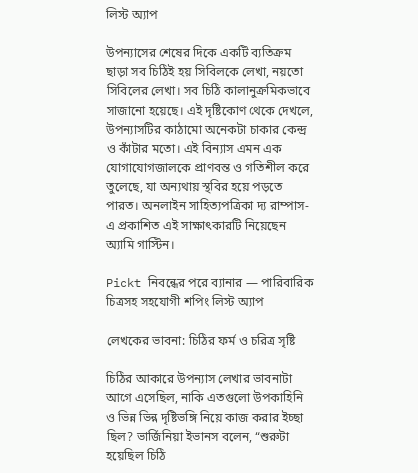লিস্ট অ্যাপ

উপন্যাসের শেষের দিকে একটি ব্যতিক্রম ছাড়া সব চিঠিই হয় সিবিলকে লেখা, নয়তো সিবিলের লেখা। সব চিঠি কালানুক্রমিকভাবে সাজানো হয়েছে। এই দৃষ্টিকোণ থেকে দেখলে, উপন্যাসটির কাঠামো অনেকটা চাকার কেন্দ্র ও কাঁটার মতো। এই বিন্যাস এমন এক যোগাযোগজালকে প্রাণবন্ত ও গতিশীল করে তুলেছে, যা অন্যথায় স্থবির হয়ে পড়তে পারত। অনলাইন সাহিত্যপত্রিকা দ্য রাম্পাস-এ প্রকাশিত এই সাক্ষাৎকারটি নিয়েছেন অ্যামি গাস্টিন।

Pickt নিবন্ধের পরে ব্যানার — পারিবারিক চিত্রসহ সহযোগী শপিং লিস্ট অ্যাপ

লেখকের ভাবনা: চিঠির ফর্ম ও চরিত্র সৃষ্টি

চিঠির আকারে উপন্যাস লেখার ভাবনাটা আগে এসেছিল, নাকি এতগুলো উপকাহিনি ও ভিন্ন ভিন্ন দৃষ্টিভঙ্গি নিয়ে কাজ করার ইচ্ছা ছিল? ভার্জিনিয়া ইভানস বলেন, “শুরুটা হয়েছিল চিঠি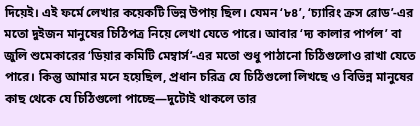দিয়েই। এই ফর্মে লেখার কয়েকটি ভিন্ন উপায় ছিল। যেমন ‘৮৪’, ‘চ্যারিং ক্রস রোড’-এর মতো দুইজন মানুষের চিঠিপত্র নিয়ে লেখা যেতে পারে। আবার ‘দ্য কালার পার্পল’ বা জুলি শুমেকারের ‘ডিয়ার কমিটি মেম্বার্স’-এর মতো শুধু পাঠানো চিঠিগুলোও রাখা যেতে পারে। কিন্তু আমার মনে হয়েছিল, প্রধান চরিত্র যে চিঠিগুলো লিখছে ও বিভিন্ন মানুষের কাছ থেকে যে চিঠিগুলো পাচ্ছে—দুটোই থাকলে তার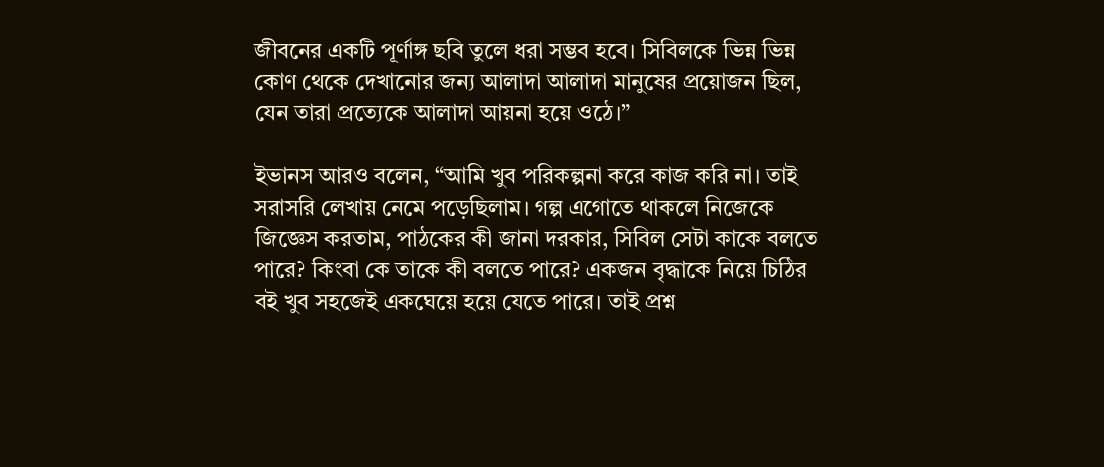জীবনের একটি পূর্ণাঙ্গ ছবি তুলে ধরা সম্ভব হবে। সিবিলকে ভিন্ন ভিন্ন কোণ থেকে দেখানোর জন্য আলাদা আলাদা মানুষের প্রয়োজন ছিল, যেন তারা প্রত্যেকে আলাদা আয়না হয়ে ওঠে।”

ইভানস আরও বলেন, “আমি খুব পরিকল্পনা করে কাজ করি না। তাই সরাসরি লেখায় নেমে পড়েছিলাম। গল্প এগোতে থাকলে নিজেকে জিজ্ঞেস করতাম, পাঠকের কী জানা দরকার, সিবিল সেটা কাকে বলতে পারে? কিংবা কে তাকে কী বলতে পারে? একজন বৃদ্ধাকে নিয়ে চিঠির বই খুব সহজেই একঘেয়ে হয়ে যেতে পারে। তাই প্রশ্ন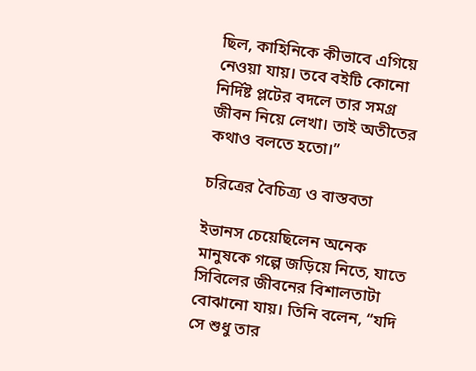ছিল, কাহিনিকে কীভাবে এগিয়ে নেওয়া যায়। তবে বইটি কোনো নির্দিষ্ট প্লটের বদলে তার সমগ্র জীবন নিয়ে লেখা। তাই অতীতের কথাও বলতে হতো।”

চরিত্রের বৈচিত্র্য ও বাস্তবতা

ইভানস চেয়েছিলেন অনেক মানুষকে গল্পে জড়িয়ে নিতে, যাতে সিবিলের জীবনের বিশালতাটা বোঝানো যায়। তিনি বলেন, “যদি সে শুধু তার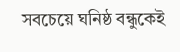সবচেয়ে ঘনিষ্ঠ বন্ধুকেই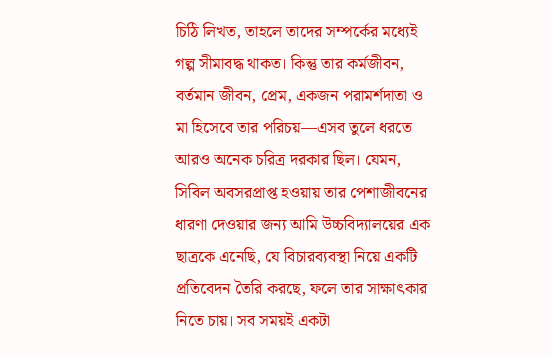চিঠি লিখত, তাহলে তাদের সম্পর্কের মধ্যেই গল্প সীমাবদ্ধ থাকত। কিন্তু তার কর্মজীবন, বর্তমান জীবন, প্রেম, একজন পরামর্শদাতা ও মা হিসেবে তার পরিচয়—এসব তুলে ধরতে আরও অনেক চরিত্র দরকার ছিল। যেমন, সিবিল অবসরপ্রাপ্ত হওয়ায় তার পেশাজীবনের ধারণা দেওয়ার জন্য আমি উচ্চবিদ্যালয়ের এক ছাত্রকে এনেছি, যে বিচারব্যবস্থা নিয়ে একটি প্রতিবেদন তৈরি করছে, ফলে তার সাক্ষাৎকার নিতে চায়। সব সময়ই একটা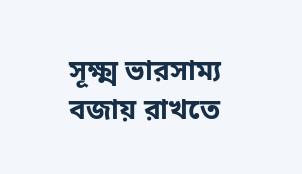সূক্ষ্ম ভারসাম্য বজায় রাখতে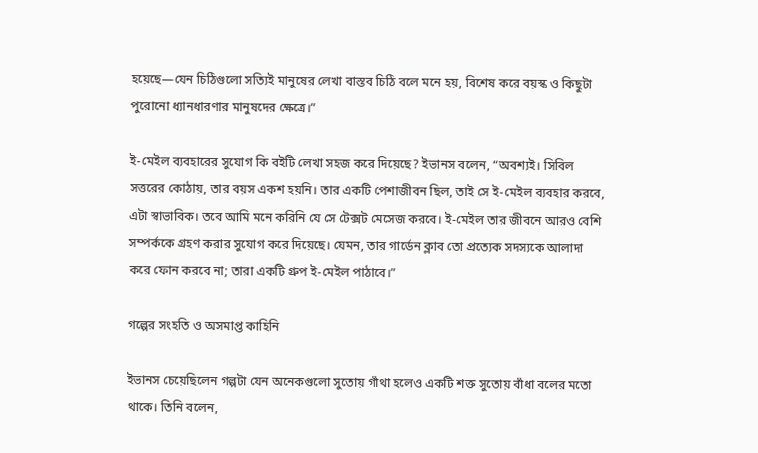হয়েছে—যেন চিঠিগুলো সত্যিই মানুষের লেখা বাস্তব চিঠি বলে মনে হয়, বিশেষ করে বয়স্ক ও কিছুটা পুরোনো ধ্যানধারণার মানুষদের ক্ষেত্রে।”

ই-মেইল ব্যবহারের সুযোগ কি বইটি লেখা সহজ করে দিয়েছে? ইভানস বলেন, “অবশ্যই। সিবিল সত্তরের কোঠায়, তার বয়স একশ হয়নি। তার একটি পেশাজীবন ছিল, তাই সে ই-মেইল ব্যবহার করবে, এটা স্বাভাবিক। তবে আমি মনে করিনি যে সে টেক্সট মেসেজ করবে। ই-মেইল তার জীবনে আরও বেশি সম্পর্ককে গ্রহণ করার সুযোগ করে দিয়েছে। যেমন, তার গার্ডেন ক্লাব তো প্রত্যেক সদস্যকে আলাদা করে ফোন করবে না; তারা একটি গ্রুপ ই-মেইল পাঠাবে।”

গল্পের সংহতি ও অসমাপ্ত কাহিনি

ইভানস চেয়েছিলেন গল্পটা যেন অনেকগুলো সুতোয় গাঁথা হলেও একটি শক্ত সুতোয় বাঁধা বলের মতো থাকে। তিনি বলেন,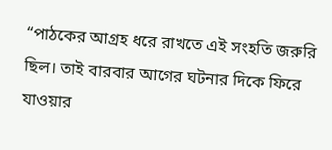“পাঠকের আগ্রহ ধরে রাখতে এই সংহতি জরুরি ছিল। তাই বারবার আগের ঘটনার দিকে ফিরে যাওয়ার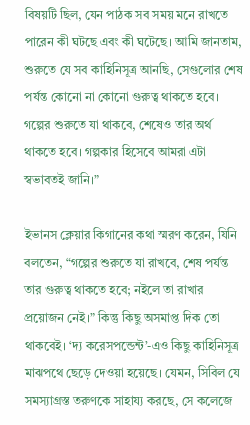বিষয়টি ছিল, যেন পাঠক সব সময় মনে রাখতে পারেন কী ঘটছে এবং কী ঘটেছে। আমি জানতাম, শুরুতে যে সব কাহিনিসূত্র আনছি, সেগুলোর শেষ পর্যন্ত কোনো না কোনো গুরুত্ব থাকতে হবে। গল্পের শুরুতে যা থাকবে, শেষেও তার অর্থ থাকতে হবে। গল্পকার হিসেবে আমরা এটা স্বভাবতই জানি।”

ইভানস ক্লেয়ার কিগানের কথা স্মরণ করেন, যিনি বলতেন, “গল্পের শুরুতে যা রাখবে, শেষ পর্যন্ত তার গুরুত্ব থাকতে হবে; নইলে তা রাখার প্রয়োজন নেই।” কিন্তু কিছু অসমাপ্ত দিক তো থাকবেই। ‘দ্য করেসপন্ডেন্ট’-এও কিছু কাহিনিসূত্র মাঝপথে ছেড়ে দেওয়া হয়েছে। যেমন, সিবিল যে সমস্যাগ্রস্ত তরুণকে সাহায্য করছে, সে কলেজে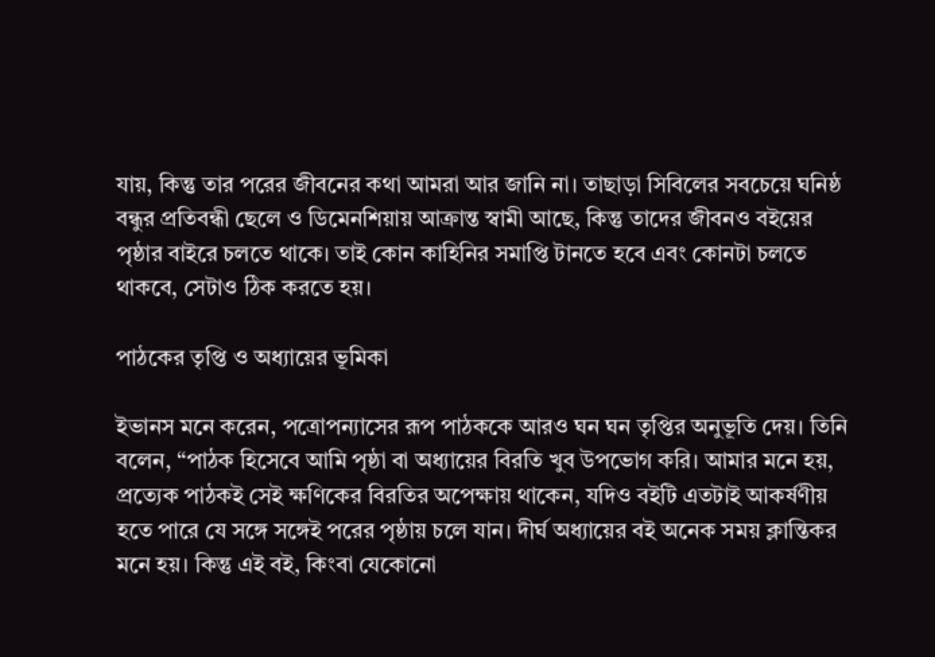যায়, কিন্তু তার পরের জীবনের কথা আমরা আর জানি না। তাছাড়া সিবিলের সবচেয়ে ঘনিষ্ঠ বন্ধুর প্রতিবন্ধী ছেলে ও ডিমেনশিয়ায় আক্রান্ত স্বামী আছে, কিন্তু তাদের জীবনও বইয়ের পৃষ্ঠার বাইরে চলতে থাকে। তাই কোন কাহিনির সমাপ্তি টানতে হবে এবং কোনটা চলতে থাকবে, সেটাও ঠিক করতে হয়।

পাঠকের তৃপ্তি ও অধ্যায়ের ভূমিকা

ইভানস মনে করেন, পত্রোপন্যাসের রূপ পাঠককে আরও ঘন ঘন তৃপ্তির অনুভূতি দেয়। তিনি বলেন, “পাঠক হিসেবে আমি পৃষ্ঠা বা অধ্যায়ের বিরতি খুব উপভোগ করি। আমার মনে হয়, প্রত্যেক পাঠকই সেই ক্ষণিকের বিরতির অপেক্ষায় থাকেন, যদিও বইটি এতটাই আকর্ষণীয় হতে পারে যে সঙ্গে সঙ্গেই পরের পৃষ্ঠায় চলে যান। দীর্ঘ অধ্যায়ের বই অনেক সময় ক্লান্তিকর মনে হয়। কিন্তু এই বই, কিংবা যেকোনো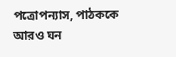পত্রোপন্যাস, পাঠককে আরও ঘন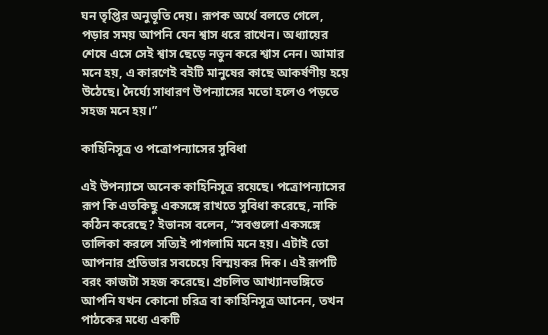ঘন তৃপ্তির অনুভূতি দেয়। রূপক অর্থে বলতে গেলে, পড়ার সময় আপনি যেন শ্বাস ধরে রাখেন। অধ্যায়ের শেষে এসে সেই শ্বাস ছেড়ে নতুন করে শ্বাস নেন। আমার মনে হয়, এ কারণেই বইটি মানুষের কাছে আকর্ষণীয় হয়ে উঠেছে। দৈর্ঘ্যে সাধারণ উপন্যাসের মতো হলেও পড়তে সহজ মনে হয়।”

কাহিনিসূত্র ও পত্রোপন্যাসের সুবিধা

এই উপন্যাসে অনেক কাহিনিসূত্র রয়েছে। পত্রোপন্যাসের রূপ কি এতকিছু একসঙ্গে রাখতে সুবিধা করেছে, নাকি কঠিন করেছে? ইভানস বলেন, “সবগুলো একসঙ্গে তালিকা করলে সত্যিই পাগলামি মনে হয়। এটাই তো আপনার প্রতিভার সবচেয়ে বিস্ময়কর দিক। এই রূপটি বরং কাজটা সহজ করেছে। প্রচলিত আখ্যানভঙ্গিতে আপনি যখন কোনো চরিত্র বা কাহিনিসূত্র আনেন, তখন পাঠকের মধ্যে একটি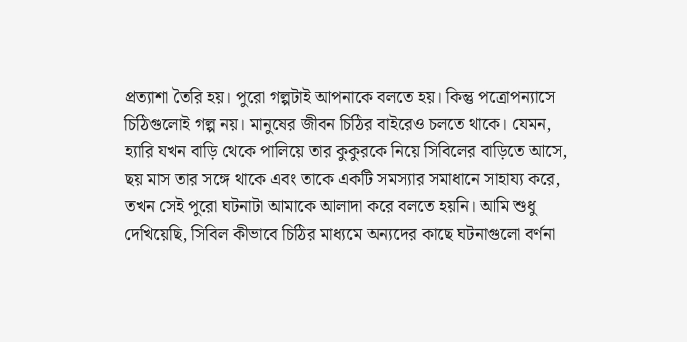প্রত্যাশা তৈরি হয়। পুরো গল্পটাই আপনাকে বলতে হয়। কিন্তু পত্রোপন্যাসে চিঠিগুলোই গল্প নয়। মানুষের জীবন চিঠির বাইরেও চলতে থাকে। যেমন, হ্যারি যখন বাড়ি থেকে পালিয়ে তার কুকুরকে নিয়ে সিবিলের বাড়িতে আসে, ছয় মাস তার সঙ্গে থাকে এবং তাকে একটি সমস্যার সমাধানে সাহায্য করে, তখন সেই পুরো ঘটনাটা আমাকে আলাদা করে বলতে হয়নি। আমি শুধু দেখিয়েছি, সিবিল কীভাবে চিঠির মাধ্যমে অন্যদের কাছে ঘটনাগুলো বর্ণনা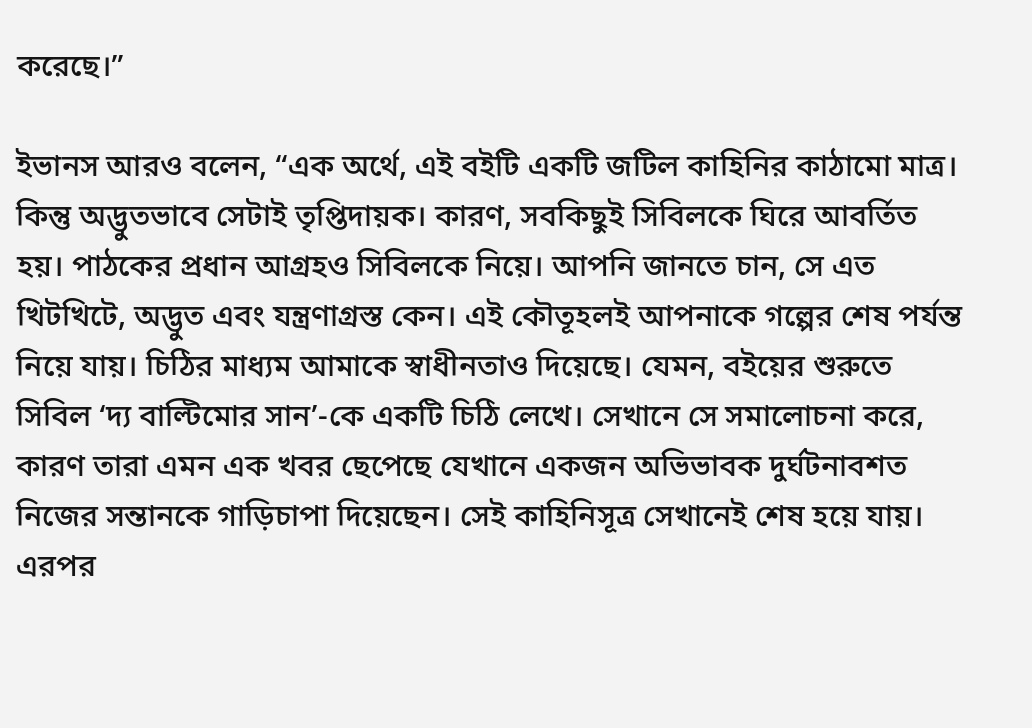করেছে।”

ইভানস আরও বলেন, “এক অর্থে, এই বইটি একটি জটিল কাহিনির কাঠামো মাত্র। কিন্তু অদ্ভুতভাবে সেটাই তৃপ্তিদায়ক। কারণ, সবকিছুই সিবিলকে ঘিরে আবর্তিত হয়। পাঠকের প্রধান আগ্রহও সিবিলকে নিয়ে। আপনি জানতে চান, সে এত খিটখিটে, অদ্ভুত এবং যন্ত্রণাগ্রস্ত কেন। এই কৌতূহলই আপনাকে গল্পের শেষ পর্যন্ত নিয়ে যায়। চিঠির মাধ্যম আমাকে স্বাধীনতাও দিয়েছে। যেমন, বইয়ের শুরুতে সিবিল ‘দ্য বাল্টিমোর সান’-কে একটি চিঠি লেখে। সেখানে সে সমালোচনা করে, কারণ তারা এমন এক খবর ছেপেছে যেখানে একজন অভিভাবক দুর্ঘটনাবশত নিজের সন্তানকে গাড়িচাপা দিয়েছেন। সেই কাহিনিসূত্র সেখানেই শেষ হয়ে যায়। এরপর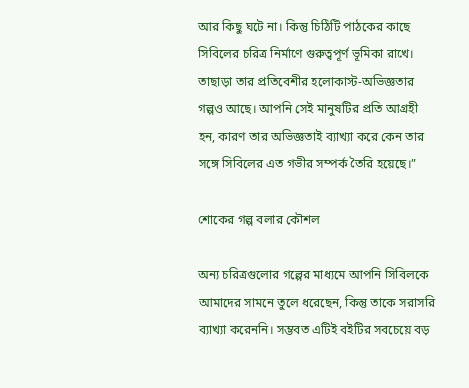আর কিছু ঘটে না। কিন্তু চিঠিটি পাঠকের কাছে সিবিলের চরিত্র নির্মাণে গুরুত্বপূর্ণ ভূমিকা রাখে। তাছাড়া তার প্রতিবেশীর হলোকাস্ট-অভিজ্ঞতার গল্পও আছে। আপনি সেই মানুষটির প্রতি আগ্রহী হন, কারণ তার অভিজ্ঞতাই ব্যাখ্যা করে কেন তার সঙ্গে সিবিলের এত গভীর সম্পর্ক তৈরি হয়েছে।”

শোকের গল্প বলার কৌশল

অন্য চরিত্রগুলোর গল্পের মাধ্যমে আপনি সিবিলকে আমাদের সামনে তুলে ধরেছেন, কিন্তু তাকে সরাসরি ব্যাখ্যা করেননি। সম্ভবত এটিই বইটির সবচেয়ে বড়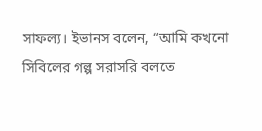সাফল্য। ইভানস বলেন, “আমি কখনো সিবিলের গল্প সরাসরি বলতে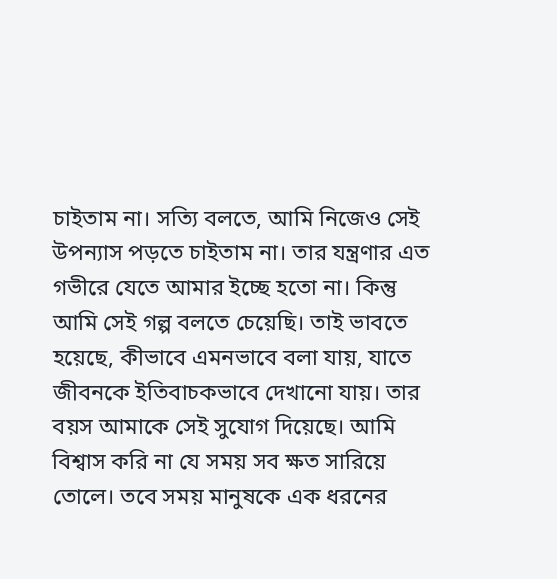চাইতাম না। সত্যি বলতে, আমি নিজেও সেই উপন্যাস পড়তে চাইতাম না। তার যন্ত্রণার এত গভীরে যেতে আমার ইচ্ছে হতো না। কিন্তু আমি সেই গল্প বলতে চেয়েছি। তাই ভাবতে হয়েছে, কীভাবে এমনভাবে বলা যায়, যাতে জীবনকে ইতিবাচকভাবে দেখানো যায়। তার বয়স আমাকে সেই সুযোগ দিয়েছে। আমি বিশ্বাস করি না যে সময় সব ক্ষত সারিয়ে তোলে। তবে সময় মানুষকে এক ধরনের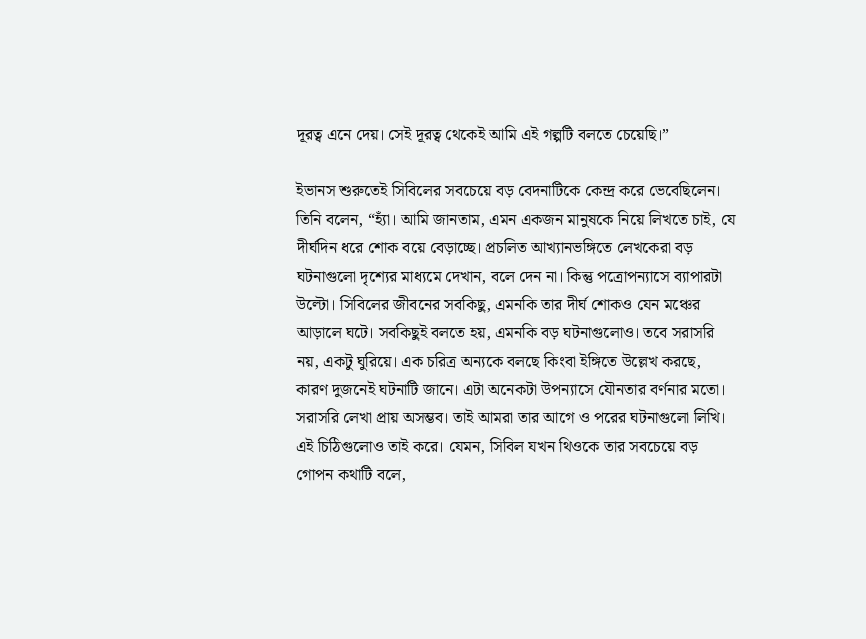দূরত্ব এনে দেয়। সেই দূরত্ব থেকেই আমি এই গল্পটি বলতে চেয়েছি।”

ইভানস শুরুতেই সিবিলের সবচেয়ে বড় বেদনাটিকে কেন্দ্র করে ভেবেছিলেন। তিনি বলেন, “হ্যাঁ। আমি জানতাম, এমন একজন মানুষকে নিয়ে লিখতে চাই, যে দীর্ঘদিন ধরে শোক বয়ে বেড়াচ্ছে। প্রচলিত আখ্যানভঙ্গিতে লেখকেরা বড় ঘটনাগুলো দৃশ্যের মাধ্যমে দেখান, বলে দেন না। কিন্তু পত্রোপন্যাসে ব্যাপারটা উল্টো। সিবিলের জীবনের সবকিছু, এমনকি তার দীর্ঘ শোকও যেন মঞ্চের আড়ালে ঘটে। সবকিছুই বলতে হয়, এমনকি বড় ঘটনাগুলোও। তবে সরাসরি নয়, একটু ঘুরিয়ে। এক চরিত্র অন্যকে বলছে কিংবা ইঙ্গিতে উল্লেখ করছে, কারণ দুজনেই ঘটনাটি জানে। এটা অনেকটা উপন্যাসে যৌনতার বর্ণনার মতো। সরাসরি লেখা প্রায় অসম্ভব। তাই আমরা তার আগে ও পরের ঘটনাগুলো লিখি। এই চিঠিগুলোও তাই করে। যেমন, সিবিল যখন থিওকে তার সবচেয়ে বড় গোপন কথাটি বলে,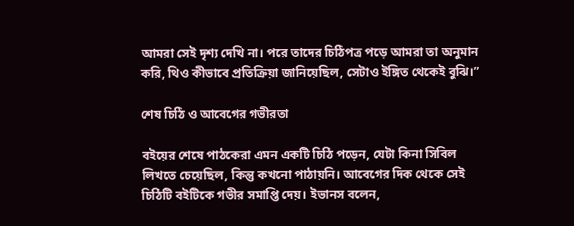আমরা সেই দৃশ্য দেখি না। পরে তাদের চিঠিপত্র পড়ে আমরা তা অনুমান করি, থিও কীভাবে প্রতিক্রিয়া জানিয়েছিল, সেটাও ইঙ্গিত থেকেই বুঝি।”

শেষ চিঠি ও আবেগের গভীরতা

বইয়ের শেষে পাঠকেরা এমন একটি চিঠি পড়েন, যেটা কিনা সিবিল লিখতে চেয়েছিল, কিন্তু কখনো পাঠায়নি। আবেগের দিক থেকে সেই চিঠিটি বইটিকে গভীর সমাপ্তি দেয়। ইভানস বলেন,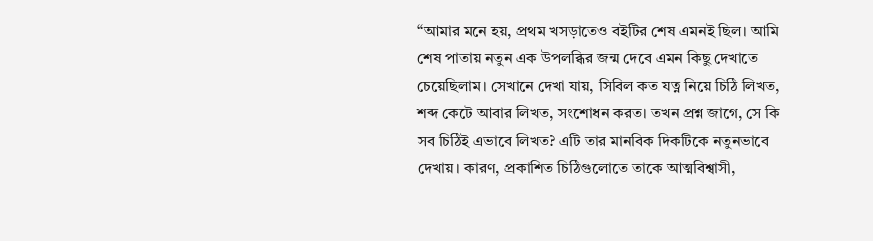“আমার মনে হয়, প্রথম খসড়াতেও বইটির শেষ এমনই ছিল। আমি শেষ পাতায় নতুন এক উপলব্ধির জন্ম দেবে এমন কিছু দেখাতে চেয়েছিলাম। সেখানে দেখা যায়, সিবিল কত যত্ন নিয়ে চিঠি লিখত, শব্দ কেটে আবার লিখত, সংশোধন করত। তখন প্রশ্ন জাগে, সে কি সব চিঠিই এভাবে লিখত? এটি তার মানবিক দিকটিকে নতুনভাবে দেখায়। কারণ, প্রকাশিত চিঠিগুলোতে তাকে আত্মবিশ্বাসী,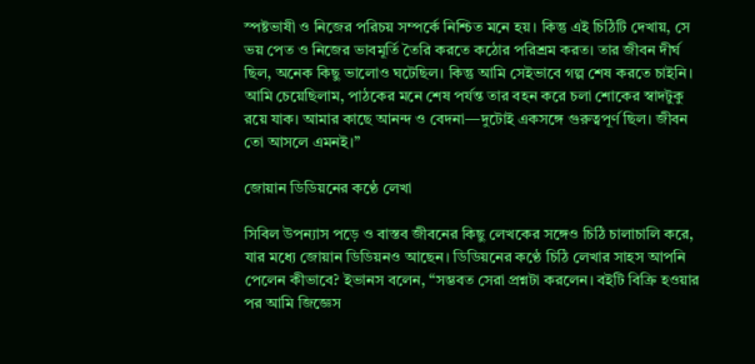স্পষ্টভাষী ও নিজের পরিচয় সম্পর্কে নিশ্চিত মনে হয়। কিন্তু এই চিঠিটি দেখায়, সে ভয় পেত ও নিজের ভাবমূর্তি তৈরি করতে কঠোর পরিশ্রম করত। তার জীবন দীর্ঘ ছিল, অনেক কিছু ভালোও ঘটেছিল। কিন্তু আমি সেইভাবে গল্প শেষ করতে চাইনি। আমি চেয়েছিলাম, পাঠকের মনে শেষ পর্যন্ত তার বহন করে চলা শোকের স্বাদটুকু রয়ে যাক। আমার কাছে আনন্দ ও বেদনা—দুটোই একসঙ্গে গুরুত্বপূর্ণ ছিল। জীবন তো আসলে এমনই।”

জোয়ান ডিডিয়নের কণ্ঠে লেখা

সিবিল উপন্যাস পড়ে ও বাস্তব জীবনের কিছু লেখকের সঙ্গেও চিঠি চালাচালি করে, যার মধ্যে জোয়ান ডিডিয়নও আছেন। ডিডিয়নের কণ্ঠে চিঠি লেখার সাহস আপনি পেলেন কীভাবে? ইভানস বলেন, “সম্ভবত সেরা প্রশ্নটা করলেন। বইটি বিক্রি হওয়ার পর আমি জিজ্ঞেস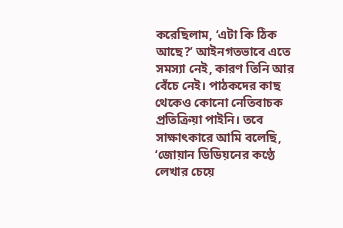করেছিলাম, ‘এটা কি ঠিক আছে?’ আইনগতভাবে এতে সমস্যা নেই, কারণ তিনি আর বেঁচে নেই। পাঠকদের কাছ থেকেও কোনো নেতিবাচক প্রতিক্রিয়া পাইনি। তবে সাক্ষাৎকারে আমি বলেছি, ‘জোয়ান ডিডিয়নের কণ্ঠে লেখার চেয়ে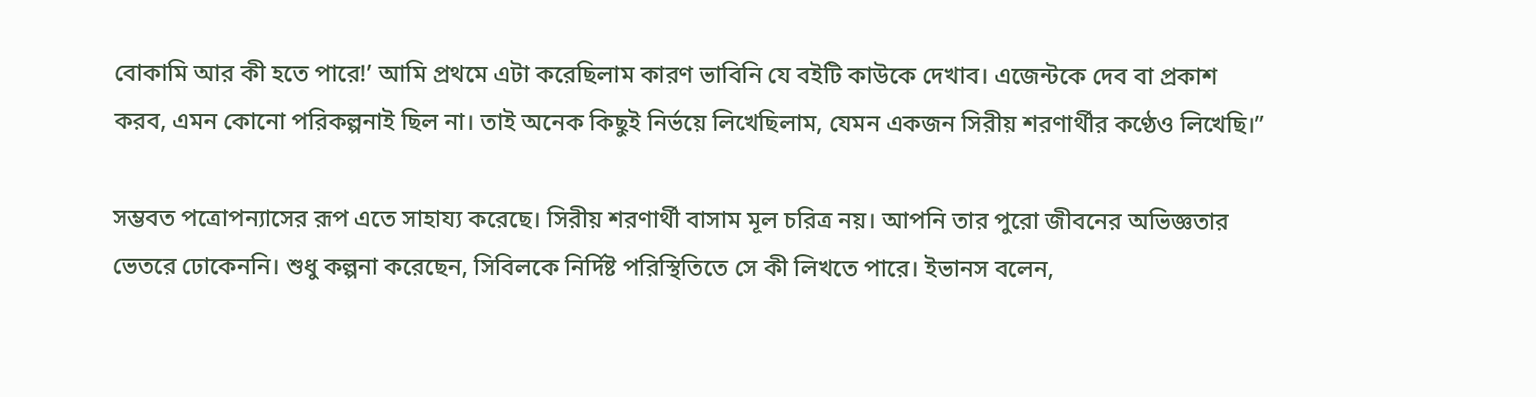বোকামি আর কী হতে পারে!’ আমি প্রথমে এটা করেছিলাম কারণ ভাবিনি যে বইটি কাউকে দেখাব। এজেন্টকে দেব বা প্রকাশ করব, এমন কোনো পরিকল্পনাই ছিল না। তাই অনেক কিছুই নির্ভয়ে লিখেছিলাম, যেমন একজন সিরীয় শরণার্থীর কণ্ঠেও লিখেছি।”

সম্ভবত পত্রোপন্যাসের রূপ এতে সাহায্য করেছে। সিরীয় শরণার্থী বাসাম মূল চরিত্র নয়। আপনি তার পুরো জীবনের অভিজ্ঞতার ভেতরে ঢোকেননি। শুধু কল্পনা করেছেন, সিবিলকে নির্দিষ্ট পরিস্থিতিতে সে কী লিখতে পারে। ইভানস বলেন,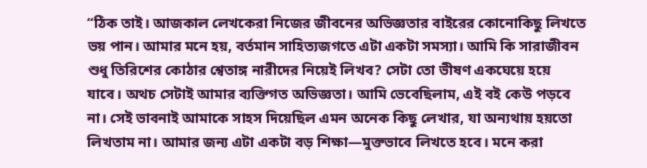“ঠিক তাই। আজকাল লেখকেরা নিজের জীবনের অভিজ্ঞতার বাইরের কোনোকিছু লিখতে ভয় পান। আমার মনে হয়, বর্তমান সাহিত্যজগতে এটা একটা সমস্যা। আমি কি সারাজীবন শুধু তিরিশের কোঠার শ্বেতাঙ্গ নারীদের নিয়েই লিখব? সেটা তো ভীষণ একঘেয়ে হয়ে যাবে। অথচ সেটাই আমার ব্যক্তিগত অভিজ্ঞতা। আমি ভেবেছিলাম, এই বই কেউ পড়বে না। সেই ভাবনাই আমাকে সাহস দিয়েছিল এমন অনেক কিছু লেখার, যা অন্যথায় হয়তো লিখতাম না। আমার জন্য এটা একটা বড় শিক্ষা—মুক্তভাবে লিখতে হবে। মনে করা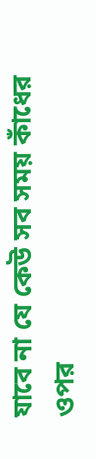যাবে না যে কেউ সব সময় কাঁধের ওপর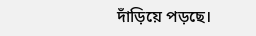দাঁড়িয়ে পড়ছে।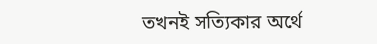তখনই সত্যিকার অর্থে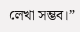লেখা সম্ভব।”